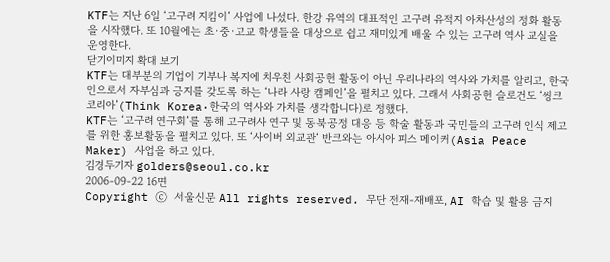KTF는 지난 6일 ‘고구려 지킴이’ 사업에 나섰다. 한강 유역의 대표적인 고구려 유적지 아차산성의 정화 활동을 시작했다. 또 10월에는 초·중·고교 학생들을 대상으로 쉽고 재미있게 배울 수 있는 고구려 역사 교실을 운영한다.
닫기이미지 확대 보기
KTF는 대부분의 기업이 기부나 복지에 치우친 사회공헌 활동이 아닌 우리나라의 역사와 가치를 알리고, 한국인으로서 자부심과 긍지를 갖도록 하는 ‘나라 사랑 캠페인’을 펼치고 있다. 그래서 사회공헌 슬로건도 ‘씽크 코리아’(Think Korea·한국의 역사와 가치를 생각합니다)로 정했다.
KTF는 ‘고구려 연구회’를 통해 고구려사 연구 및 동북공정 대응 등 학술 활동과 국민들의 고구려 인식 제고를 위한 홍보활동을 펼치고 있다. 또 ‘사이버 외교관‘ 반크와는 아시아 피스 메이커(Asia Peace Maker) 사업을 하고 있다.
김경두기자 golders@seoul.co.kr
2006-09-22 16면
Copyright ⓒ 서울신문 All rights reserved. 무단 전재-재배포, AI 학습 및 활용 금지